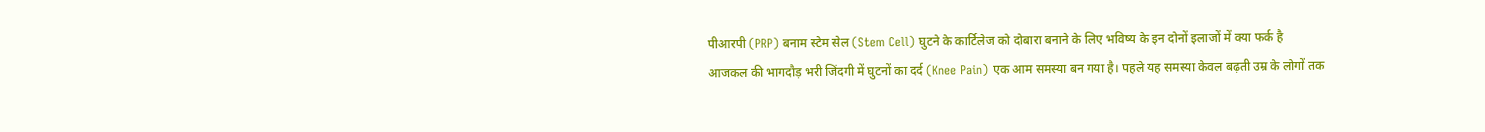पीआरपी (PRP) बनाम स्टेम सेल (Stem Cell) घुटने के कार्टिलेज को दोबारा बनाने के लिए भविष्य के इन दोनों इलाजों में क्या फर्क है
आजकल की भागदौड़ भरी जिंदगी में घुटनों का दर्द (Knee Pain) एक आम समस्या बन गया है। पहले यह समस्या केवल बढ़ती उम्र के लोगों तक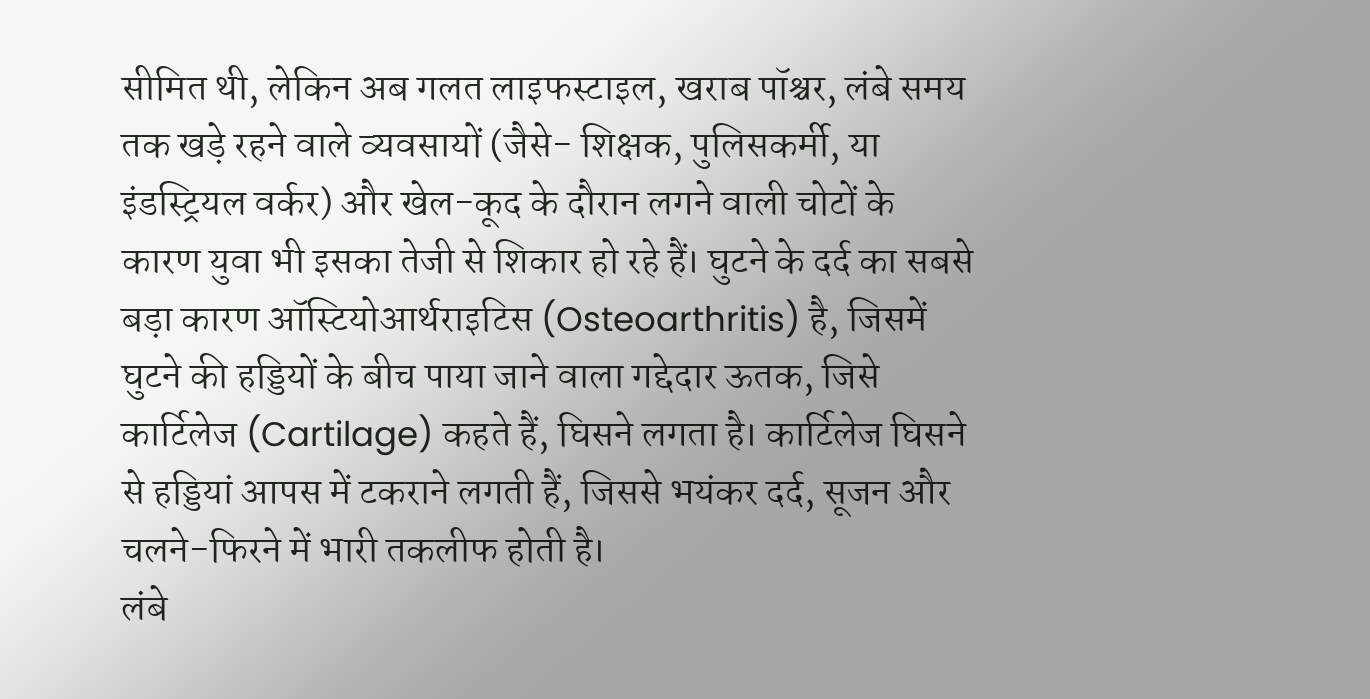सीमित थी, लेकिन अब गलत लाइफस्टाइल, खराब पॉश्चर, लंबे समय तक खड़े रहने वाले व्यवसायों (जैसे- शिक्षक, पुलिसकर्मी, या इंडस्ट्रियल वर्कर) और खेल-कूद के दौरान लगने वाली चोटों के कारण युवा भी इसका तेजी से शिकार हो रहे हैं। घुटने के दर्द का सबसे बड़ा कारण ऑस्टियोआर्थराइटिस (Osteoarthritis) है, जिसमें घुटने की हड्डियों के बीच पाया जाने वाला गद्देदार ऊतक, जिसे कार्टिलेज (Cartilage) कहते हैं, घिसने लगता है। कार्टिलेज घिसने से हड्डियां आपस में टकराने लगती हैं, जिससे भयंकर दर्द, सूजन और चलने-फिरने में भारी तकलीफ होती है।
लंबे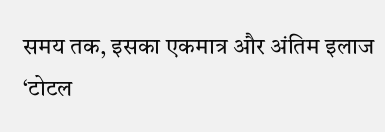समय तक, इसका एकमात्र और अंतिम इलाज ‘टोटल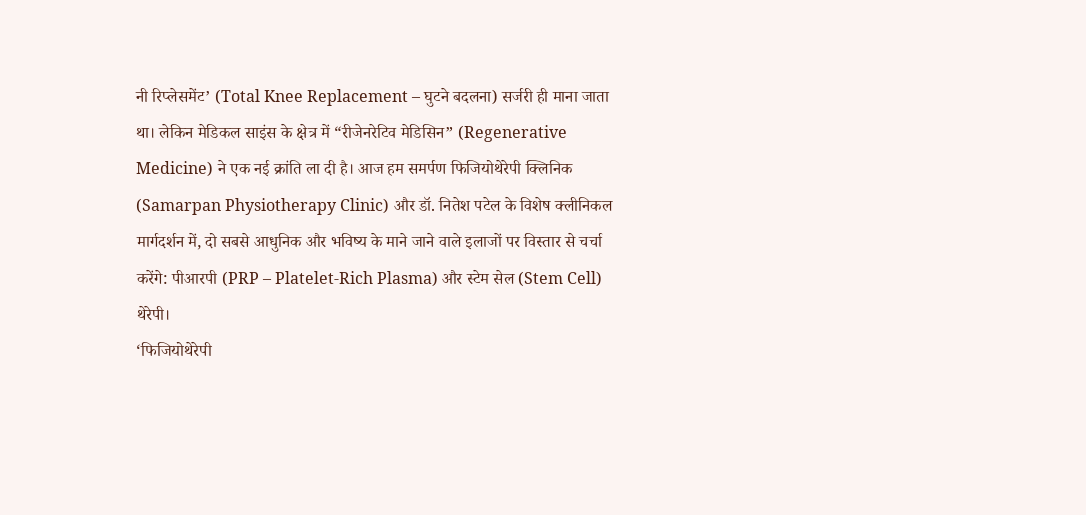नी रिप्लेसमेंट’ (Total Knee Replacement – घुटने बदलना) सर्जरी ही माना जाता था। लेकिन मेडिकल साइंस के क्षेत्र में “रीजेनरेटिव मेडिसिन” (Regenerative Medicine) ने एक नई क्रांति ला दी है। आज हम समर्पण फिजियोथेरेपी क्लिनिक (Samarpan Physiotherapy Clinic) और डॉ. नितेश पटेल के विशेष क्लीनिकल मार्गदर्शन में, दो सबसे आधुनिक और भविष्य के माने जाने वाले इलाजों पर विस्तार से चर्चा करेंगे: पीआरपी (PRP – Platelet-Rich Plasma) और स्टेम सेल (Stem Cell) थेरेपी।
‘फिजियोथेरेपी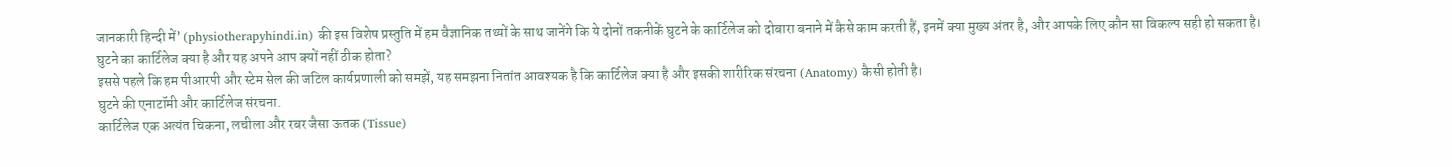जानकारी हिन्दी में’ (physiotherapyhindi.in) की इस विशेष प्रस्तुति में हम वैज्ञानिक तथ्यों के साथ जानेंगे कि ये दोनों तकनीकें घुटने के कार्टिलेज को दोबारा बनाने में कैसे काम करती हैं, इनमें क्या मुख्य अंतर है, और आपके लिए कौन सा विकल्प सही हो सकता है।
घुटने का कार्टिलेज क्या है और यह अपने आप क्यों नहीं ठीक होता?
इससे पहले कि हम पीआरपी और स्टेम सेल की जटिल कार्यप्रणाली को समझें, यह समझना नितांत आवश्यक है कि कार्टिलेज क्या है और इसकी शारीरिक संरचना (Anatomy) कैसी होती है।
घुटने की एनाटॉमी और कार्टिलेज संरचना.
कार्टिलेज एक अत्यंत चिकना, लचीला और रबर जैसा ऊतक (Tissue)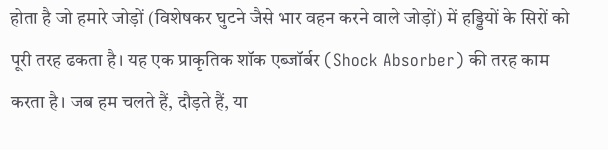होता है जो हमारे जोड़ों (विशेषकर घुटने जैसे भार वहन करने वाले जोड़ों) में हड्डियों के सिरों को पूरी तरह ढकता है। यह एक प्राकृतिक शॉक एब्जॉर्बर (Shock Absorber) की तरह काम करता है। जब हम चलते हैं, दौड़ते हैं, या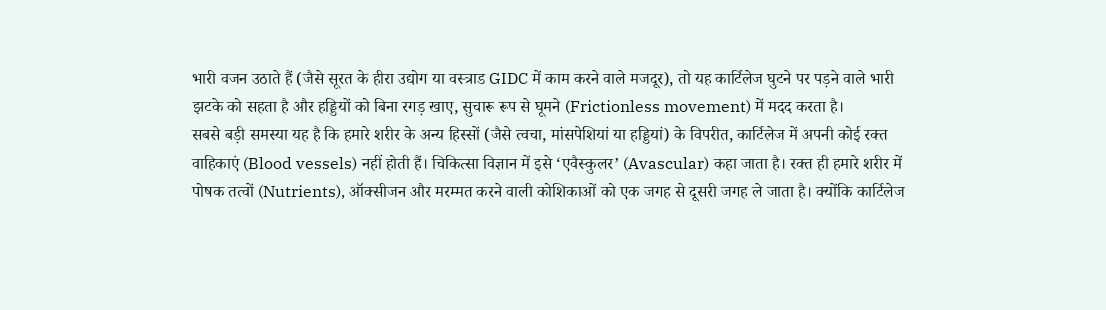भारी वजन उठाते हैं (जैसे सूरत के हीरा उद्योग या वस्त्राड GIDC में काम करने वाले मजदूर), तो यह कार्टिलेज घुटने पर पड़ने वाले भारी झटके को सहता है और हड्डियों को बिना रगड़ खाए, सुचारू रूप से घूमने (Frictionless movement) में मदद करता है।
सबसे बड़ी समस्या यह है कि हमारे शरीर के अन्य हिस्सों (जैसे त्वचा, मांसपेशियां या हड्डियां) के विपरीत, कार्टिलेज में अपनी कोई रक्त वाहिकाएं (Blood vessels) नहीं होती हैं। चिकित्सा विज्ञान में इसे ‘एवैस्कुलर’ (Avascular) कहा जाता है। रक्त ही हमारे शरीर में पोषक तत्वों (Nutrients), ऑक्सीजन और मरम्मत करने वाली कोशिकाओं को एक जगह से दूसरी जगह ले जाता है। क्योंकि कार्टिलेज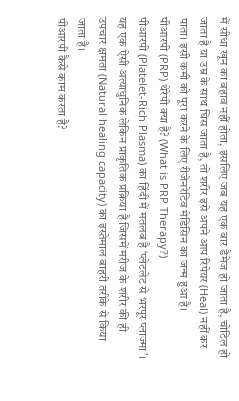में सीधा खून का बहाव नहीं होता, इसलिए जब यह एक बार डैमेज हो जाता है, चोटिल हो जाता है या उम्र के साथ घिस जाता है, तो शरीर इसे अपने आप रिपेयर (Heal) नहीं कर पाता। इसी कमी को पूरा करने के लिए रीजेनरेटिव मेडिसिन का जन्म हुआ है।
पीआरपी (PRP) थेरेपी क्या है? (What is PRP Therapy?)
पीआरपी (Platelet-Rich Plasma) का हिंदी में मतलब है ‘प्लेटलेट से भरपूर प्लाज्मा’। यह एक ऐसी अत्याधुनिक लेकिन प्राकृतिक प्रक्रिया है जिसमें मरीज के शरीर की ही उपचार क्षमता (Natural healing capacity) का इस्तेमाल बाहरी तरीके से किया जाता है।
पीआरपी कैसे काम करता है?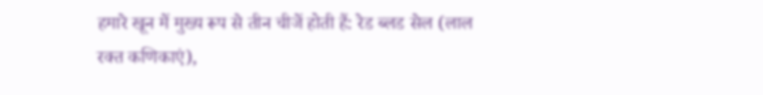हमारे खून में मुख्य रूप से तीन चीजें होती हैं: रेड ब्लड सेल (लाल रक्त कणिकाएं),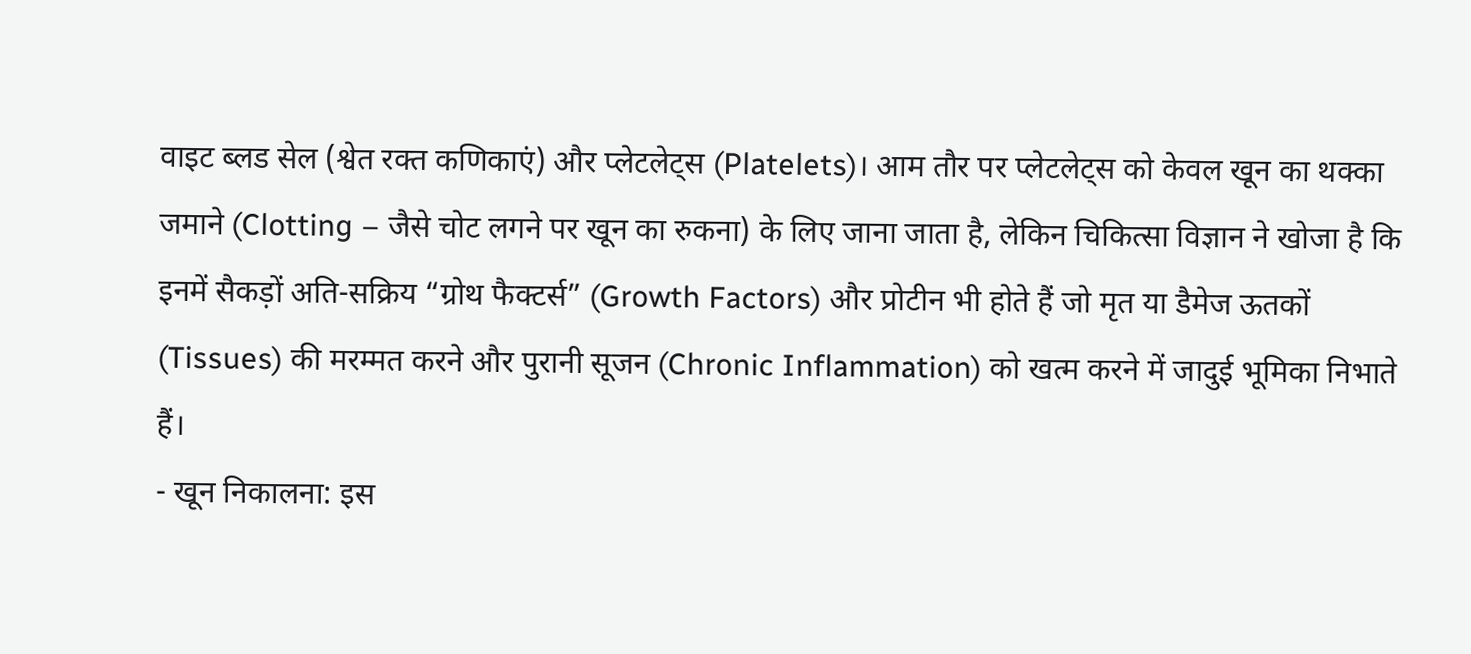वाइट ब्लड सेल (श्वेत रक्त कणिकाएं) और प्लेटलेट्स (Platelets)। आम तौर पर प्लेटलेट्स को केवल खून का थक्का जमाने (Clotting – जैसे चोट लगने पर खून का रुकना) के लिए जाना जाता है, लेकिन चिकित्सा विज्ञान ने खोजा है कि इनमें सैकड़ों अति-सक्रिय “ग्रोथ फैक्टर्स” (Growth Factors) और प्रोटीन भी होते हैं जो मृत या डैमेज ऊतकों (Tissues) की मरम्मत करने और पुरानी सूजन (Chronic Inflammation) को खत्म करने में जादुई भूमिका निभाते हैं।
- खून निकालना: इस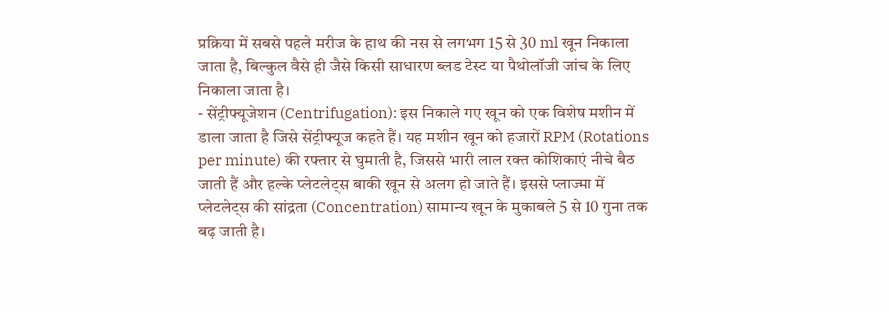प्रक्रिया में सबसे पहले मरीज के हाथ की नस से लगभग 15 से 30 ml खून निकाला जाता है, बिल्कुल वैसे ही जैसे किसी साधारण ब्लड टेस्ट या पैथोलॉजी जांच के लिए निकाला जाता है।
- सेंट्रीफ्यूजेशन (Centrifugation): इस निकाले गए खून को एक विशेष मशीन में डाला जाता है जिसे सेंट्रीफ्यूज कहते हैं। यह मशीन खून को हजारों RPM (Rotations per minute) की रफ्तार से घुमाती है, जिससे भारी लाल रक्त कोशिकाएं नीचे बैठ जाती हैं और हल्के प्लेटलेट्स बाकी खून से अलग हो जाते हैं। इससे प्लाज्मा में प्लेटलेट्स की सांद्रता (Concentration) सामान्य खून के मुकाबले 5 से 10 गुना तक बढ़ जाती है।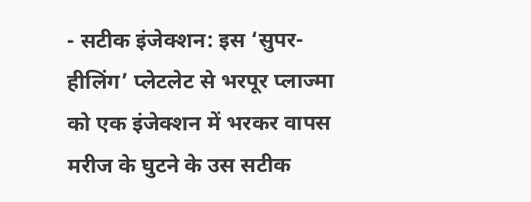- सटीक इंजेक्शन: इस ‘सुपर-हीलिंग’ प्लेटलेट से भरपूर प्लाज्मा को एक इंजेक्शन में भरकर वापस मरीज के घुटने के उस सटीक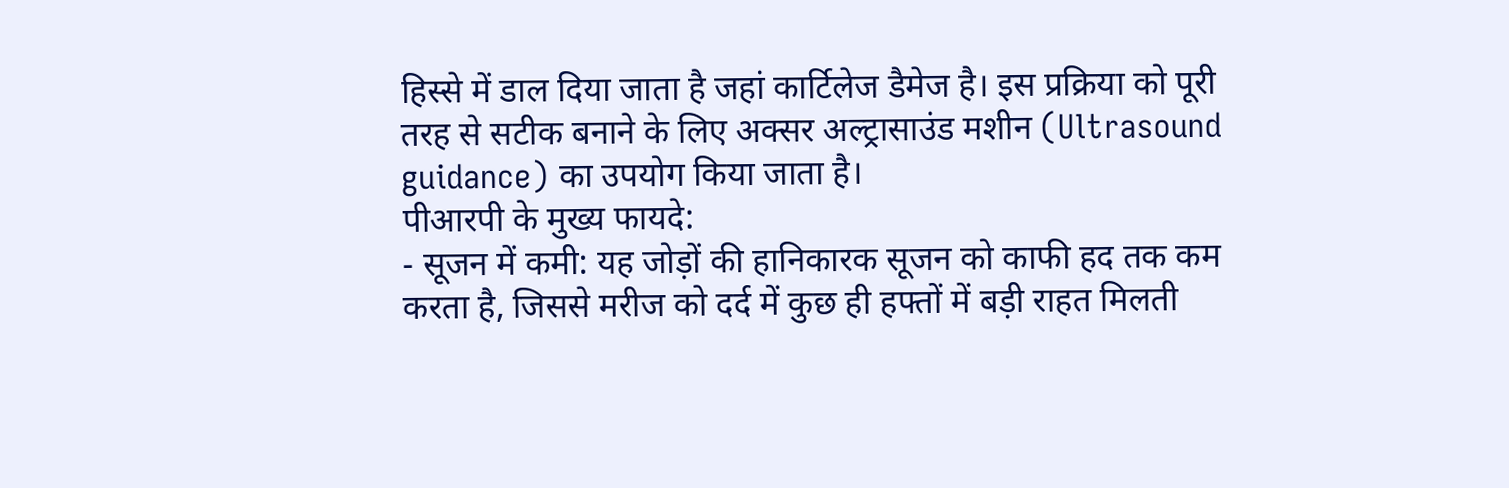हिस्से में डाल दिया जाता है जहां कार्टिलेज डैमेज है। इस प्रक्रिया को पूरी तरह से सटीक बनाने के लिए अक्सर अल्ट्रासाउंड मशीन (Ultrasound guidance) का उपयोग किया जाता है।
पीआरपी के मुख्य फायदे:
- सूजन में कमी: यह जोड़ों की हानिकारक सूजन को काफी हद तक कम करता है, जिससे मरीज को दर्द में कुछ ही हफ्तों में बड़ी राहत मिलती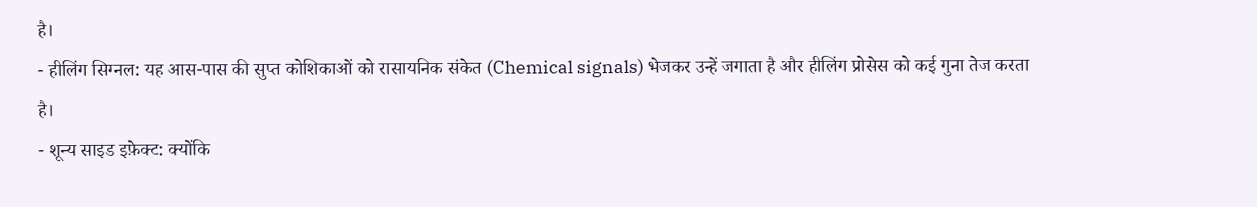है।
- हीलिंग सिग्नल: यह आस-पास की सुप्त कोशिकाओं को रासायनिक संकेत (Chemical signals) भेजकर उन्हें जगाता है और हीलिंग प्रोसेस को कई गुना तेज करता है।
- शून्य साइड इफ़ेक्ट: क्योंकि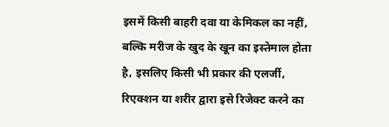इसमें किसी बाहरी दवा या केमिकल का नहीं, बल्कि मरीज के खुद के खून का इस्तेमाल होता है, इसलिए किसी भी प्रकार की एलर्जी, रिएक्शन या शरीर द्वारा इसे रिजेक्ट करने का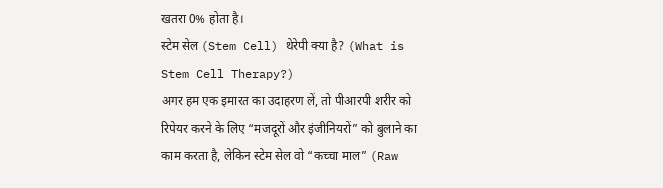खतरा 0% होता है।
स्टेम सेल (Stem Cell) थेरेपी क्या है? (What is Stem Cell Therapy?)
अगर हम एक इमारत का उदाहरण लें, तो पीआरपी शरीर को रिपेयर करने के लिए “मजदूरों और इंजीनियरों” को बुलाने का काम करता है, लेकिन स्टेम सेल वो “कच्चा माल” (Raw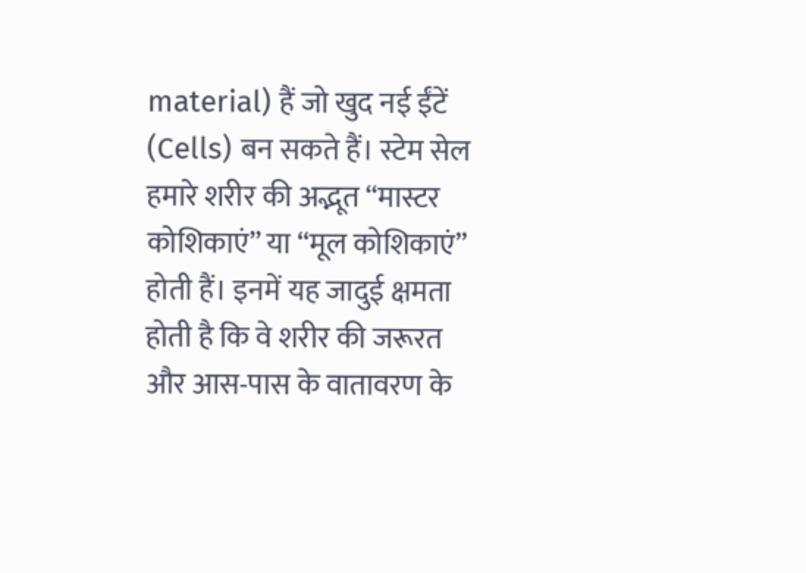material) हैं जो खुद नई ईंटें (Cells) बन सकते हैं। स्टेम सेल हमारे शरीर की अद्भूत “मास्टर कोशिकाएं” या “मूल कोशिकाएं” होती हैं। इनमें यह जादुई क्षमता होती है कि वे शरीर की जरूरत और आस-पास के वातावरण के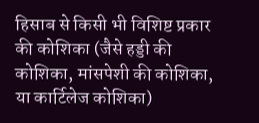हिसाब से किसी भी विशिष्ट प्रकार की कोशिका (जैसे हड्डी की कोशिका, मांसपेशी की कोशिका, या कार्टिलेज कोशिका)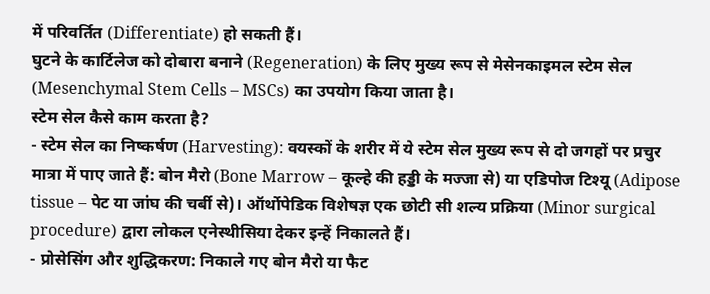में परिवर्तित (Differentiate) हो सकती हैं।
घुटने के कार्टिलेज को दोबारा बनाने (Regeneration) के लिए मुख्य रूप से मेसेनकाइमल स्टेम सेल (Mesenchymal Stem Cells – MSCs) का उपयोग किया जाता है।
स्टेम सेल कैसे काम करता है?
- स्टेम सेल का निष्कर्षण (Harvesting): वयस्कों के शरीर में ये स्टेम सेल मुख्य रूप से दो जगहों पर प्रचुर मात्रा में पाए जाते हैं: बोन मैरो (Bone Marrow – कूल्हे की हड्डी के मज्जा से) या एडिपोज टिश्यू (Adipose tissue – पेट या जांघ की चर्बी से)। ऑर्थोपेडिक विशेषज्ञ एक छोटी सी शल्य प्रक्रिया (Minor surgical procedure) द्वारा लोकल एनेस्थीसिया देकर इन्हें निकालते हैं।
- प्रोसेसिंग और शुद्धिकरण: निकाले गए बोन मैरो या फैट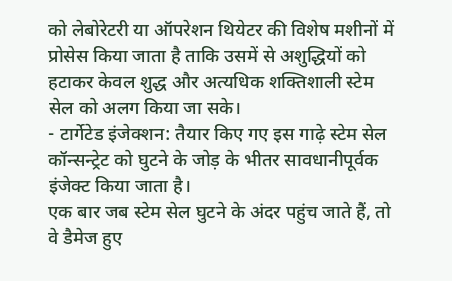को लेबोरेटरी या ऑपरेशन थियेटर की विशेष मशीनों में प्रोसेस किया जाता है ताकि उसमें से अशुद्धियों को हटाकर केवल शुद्ध और अत्यधिक शक्तिशाली स्टेम सेल को अलग किया जा सके।
- टार्गेटेड इंजेक्शन: तैयार किए गए इस गाढ़े स्टेम सेल कॉन्सन्ट्रेट को घुटने के जोड़ के भीतर सावधानीपूर्वक इंजेक्ट किया जाता है।
एक बार जब स्टेम सेल घुटने के अंदर पहुंच जाते हैं, तो वे डैमेज हुए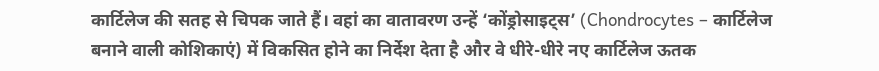कार्टिलेज की सतह से चिपक जाते हैं। वहां का वातावरण उन्हें ‘कोंड्रोसाइट्स’ (Chondrocytes – कार्टिलेज बनाने वाली कोशिकाएं) में विकसित होने का निर्देश देता है और वे धीरे-धीरे नए कार्टिलेज ऊतक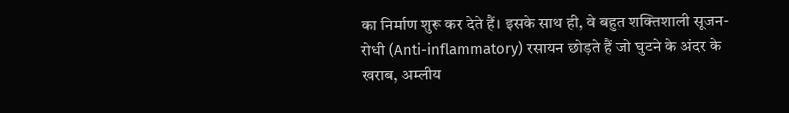का निर्माण शुरू कर देते हैं। इसके साथ ही, वे बहुत शक्तिशाली सूजन-रोधी (Anti-inflammatory) रसायन छोड़ते हैं जो घुटने के अंदर के खराब, अम्लीय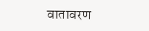वातावरण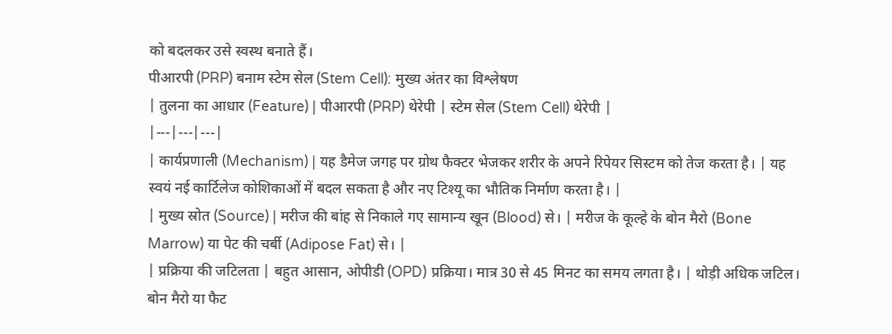को बदलकर उसे स्वस्थ बनाते हैं।
पीआरपी (PRP) बनाम स्टेम सेल (Stem Cell): मुख्य अंतर का विश्लेषण
| तुलना का आधार (Feature) | पीआरपी (PRP) थेरेपी | स्टेम सेल (Stem Cell) थेरेपी |
|---|---|---|
| कार्यप्रणाली (Mechanism) | यह डैमेज जगह पर ग्रोथ फैक्टर भेजकर शरीर के अपने रिपेयर सिस्टम को तेज करता है। | यह स्वयं नई कार्टिलेज कोशिकाओं में बदल सकता है और नए टिश्यू का भौतिक निर्माण करता है। |
| मुख्य स्रोत (Source) | मरीज की बांह से निकाले गए सामान्य खून (Blood) से। | मरीज के कूल्हे के बोन मैरो (Bone Marrow) या पेट की चर्बी (Adipose Fat) से। |
| प्रक्रिया की जटिलता | बहुत आसान, ओपीडी (OPD) प्रक्रिया। मात्र 30 से 45 मिनट का समय लगता है। | थोड़ी अधिक जटिल। बोन मैरो या फैट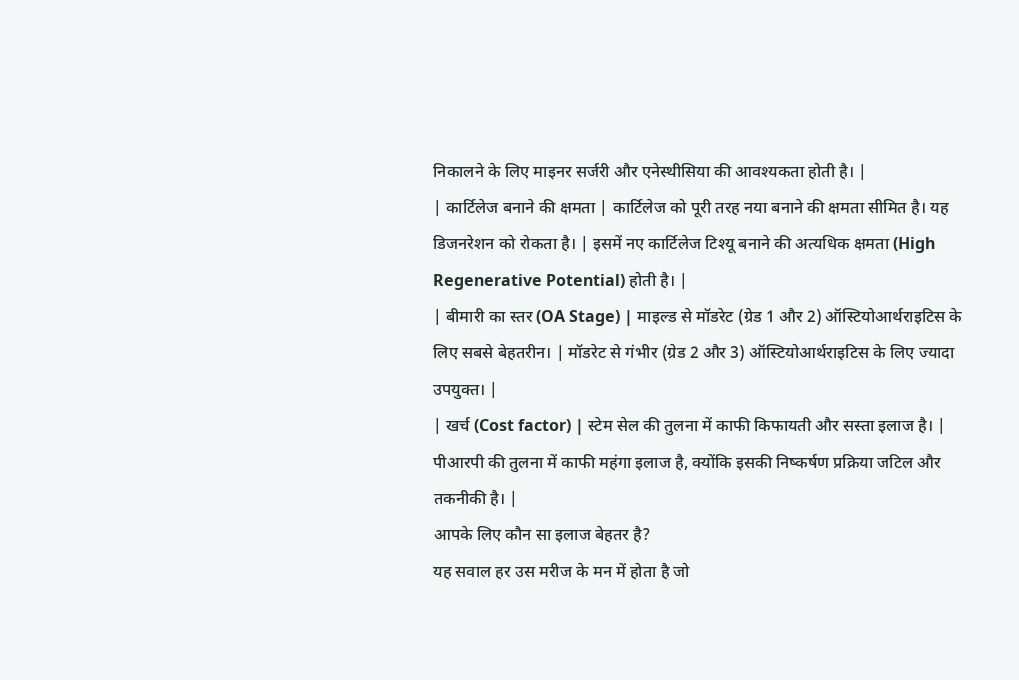निकालने के लिए माइनर सर्जरी और एनेस्थीसिया की आवश्यकता होती है। |
| कार्टिलेज बनाने की क्षमता | कार्टिलेज को पूरी तरह नया बनाने की क्षमता सीमित है। यह डिजनरेशन को रोकता है। | इसमें नए कार्टिलेज टिश्यू बनाने की अत्यधिक क्षमता (High Regenerative Potential) होती है। |
| बीमारी का स्तर (OA Stage) | माइल्ड से मॉडरेट (ग्रेड 1 और 2) ऑस्टियोआर्थराइटिस के लिए सबसे बेहतरीन। | मॉडरेट से गंभीर (ग्रेड 2 और 3) ऑस्टियोआर्थराइटिस के लिए ज्यादा उपयुक्त। |
| खर्च (Cost factor) | स्टेम सेल की तुलना में काफी किफायती और सस्ता इलाज है। | पीआरपी की तुलना में काफी महंगा इलाज है, क्योंकि इसकी निष्कर्षण प्रक्रिया जटिल और तकनीकी है। |
आपके लिए कौन सा इलाज बेहतर है?
यह सवाल हर उस मरीज के मन में होता है जो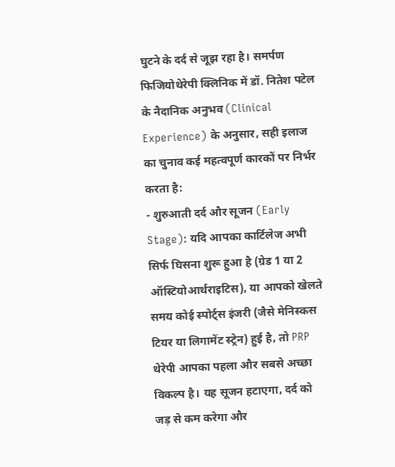घुटने के दर्द से जूझ रहा है। समर्पण फिजियोथेरेपी क्लिनिक में डॉ. नितेश पटेल के नैदानिक अनुभव (Clinical Experience) के अनुसार, सही इलाज का चुनाव कई महत्वपूर्ण कारकों पर निर्भर करता है:
- शुरुआती दर्द और सूजन (Early Stage): यदि आपका कार्टिलेज अभी सिर्फ घिसना शुरू हुआ है (ग्रेड 1 या 2 ऑस्टियोआर्थराइटिस), या आपको खेलते समय कोई स्पोर्ट्स इंजरी (जैसे मेनिस्कस टियर या लिगामेंट स्ट्रेन) हुई है, तो PRP थेरेपी आपका पहला और सबसे अच्छा विकल्प है। यह सूजन हटाएगा, दर्द को जड़ से कम करेगा और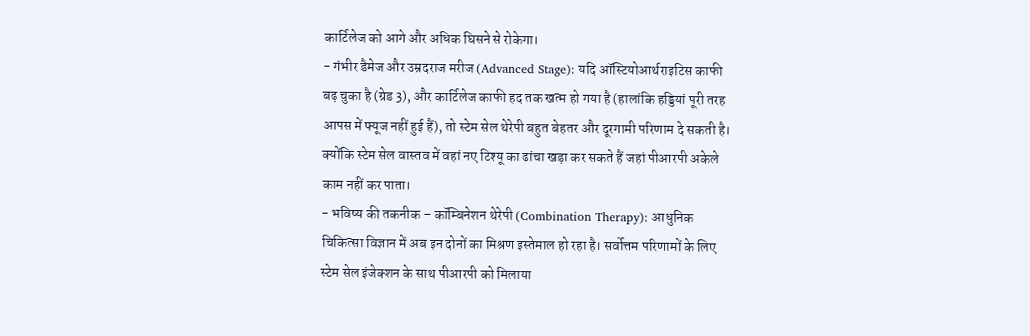कार्टिलेज को आगे और अधिक घिसने से रोकेगा।
- गंभीर डैमेज और उम्रदराज मरीज (Advanced Stage): यदि ऑस्टियोआर्थराइटिस काफी बढ़ चुका है (ग्रेड 3), और कार्टिलेज काफी हद तक खत्म हो गया है (हालांकि हड्डियां पूरी तरह आपस में फ्यूज नहीं हुई हैं), तो स्टेम सेल थेरेपी बहुत बेहतर और दूरगामी परिणाम दे सकती है। क्योंकि स्टेम सेल वास्तव में वहां नए टिश्यू का ढांचा खड़ा कर सकते हैं जहां पीआरपी अकेले काम नहीं कर पाता।
- भविष्य की तकनीक – कॉम्बिनेशन थेरेपी (Combination Therapy): आधुनिक चिकित्सा विज्ञान में अब इन दोनों का मिश्रण इस्तेमाल हो रहा है। सर्वोत्तम परिणामों के लिए स्टेम सेल इंजेक्शन के साथ पीआरपी को मिलाया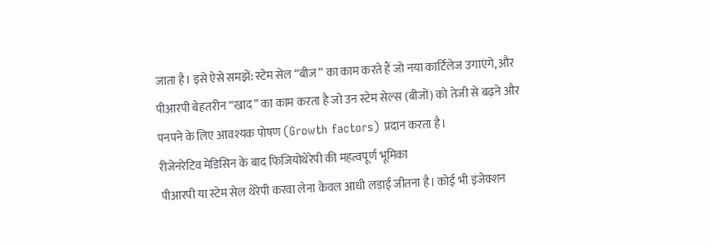जाता है। इसे ऐसे समझें: स्टेम सेल “बीज” का काम करते हैं जो नया कार्टिलेज उगाएंगे, और पीआरपी बेहतरीन “खाद” का काम करता है जो उन स्टेम सेल्स (बीजों) को तेजी से बढ़ने और पनपने के लिए आवश्यक पोषण (Growth factors) प्रदान करता है।
रीजेनरेटिव मेडिसिन के बाद फिजियोथेरेपी की महत्वपूर्ण भूमिका
पीआरपी या स्टेम सेल थेरेपी करवा लेना केवल आधी लड़ाई जीतना है। कोई भी इंजेक्शन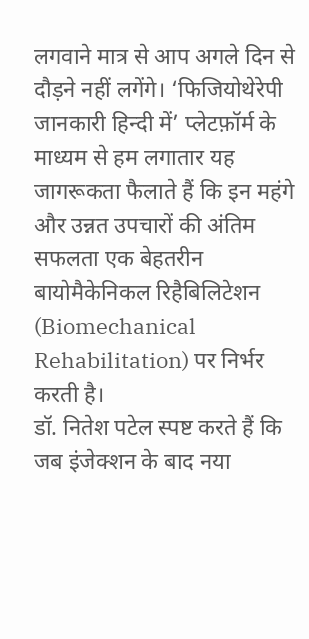लगवाने मात्र से आप अगले दिन से दौड़ने नहीं लगेंगे। ‘फिजियोथेरेपी जानकारी हिन्दी में’ प्लेटफ़ॉर्म के माध्यम से हम लगातार यह जागरूकता फैलाते हैं कि इन महंगे और उन्नत उपचारों की अंतिम सफलता एक बेहतरीन बायोमैकेनिकल रिहैबिलिटेशन (Biomechanical Rehabilitation) पर निर्भर करती है।
डॉ. नितेश पटेल स्पष्ट करते हैं कि जब इंजेक्शन के बाद नया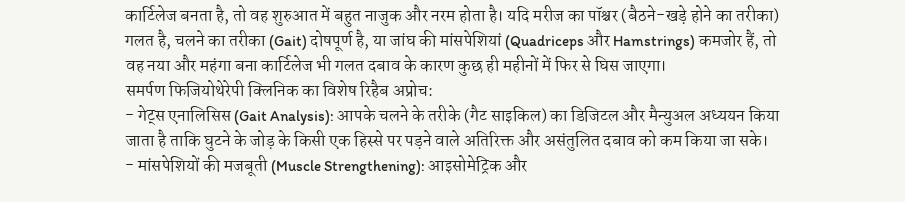कार्टिलेज बनता है, तो वह शुरुआत में बहुत नाजुक और नरम होता है। यदि मरीज का पॉश्चर (बैठने-खड़े होने का तरीका) गलत है, चलने का तरीका (Gait) दोषपूर्ण है, या जांघ की मांसपेशियां (Quadriceps और Hamstrings) कमजोर हैं, तो वह नया और महंगा बना कार्टिलेज भी गलत दबाव के कारण कुछ ही महीनों में फिर से घिस जाएगा।
समर्पण फिजियोथेरेपी क्लिनिक का विशेष रिहैब अप्रोच:
- गेट्स एनालिसिस (Gait Analysis): आपके चलने के तरीके (गैट साइकिल) का डिजिटल और मैन्युअल अध्ययन किया जाता है ताकि घुटने के जोड़ के किसी एक हिस्से पर पड़ने वाले अतिरिक्त और असंतुलित दबाव को कम किया जा सके।
- मांसपेशियों की मजबूती (Muscle Strengthening): आइसोमेट्रिक और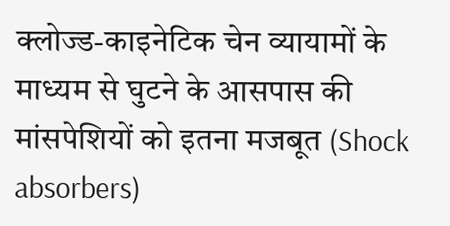क्लोज्ड-काइनेटिक चेन व्यायामों के माध्यम से घुटने के आसपास की मांसपेशियों को इतना मजबूत (Shock absorbers)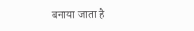बनाया जाता है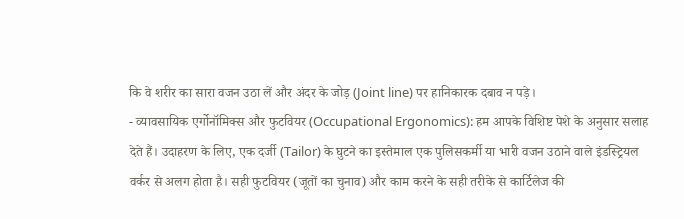कि वे शरीर का सारा वजन उठा लें और अंदर के जोड़ (Joint line) पर हानिकारक दबाव न पड़े।
- व्यावसायिक एर्गोनॉमिक्स और फुटवियर (Occupational Ergonomics): हम आपके विशिष्ट पेशे के अनुसार सलाह देते हैं। उदाहरण के लिए, एक दर्जी (Tailor) के घुटने का इस्तेमाल एक पुलिसकर्मी या भारी वजन उठाने वाले इंडस्ट्रियल वर्कर से अलग होता है। सही फुटवियर (जूतों का चुनाव) और काम करने के सही तरीके से कार्टिलेज की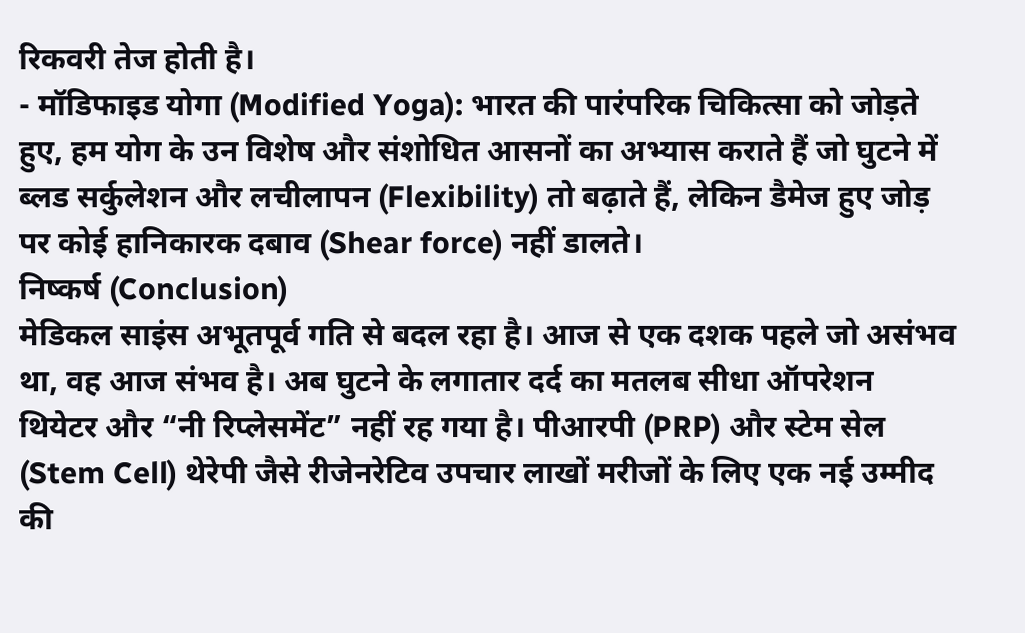रिकवरी तेज होती है।
- मॉडिफाइड योगा (Modified Yoga): भारत की पारंपरिक चिकित्सा को जोड़ते हुए, हम योग के उन विशेष और संशोधित आसनों का अभ्यास कराते हैं जो घुटने में ब्लड सर्कुलेशन और लचीलापन (Flexibility) तो बढ़ाते हैं, लेकिन डैमेज हुए जोड़ पर कोई हानिकारक दबाव (Shear force) नहीं डालते।
निष्कर्ष (Conclusion)
मेडिकल साइंस अभूतपूर्व गति से बदल रहा है। आज से एक दशक पहले जो असंभव था, वह आज संभव है। अब घुटने के लगातार दर्द का मतलब सीधा ऑपरेशन थियेटर और “नी रिप्लेसमेंट” नहीं रह गया है। पीआरपी (PRP) और स्टेम सेल (Stem Cell) थेरेपी जैसे रीजेनरेटिव उपचार लाखों मरीजों के लिए एक नई उम्मीद की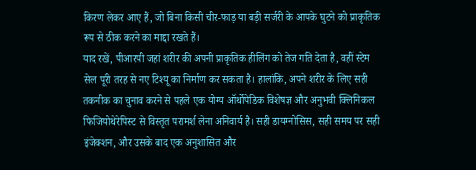किरण लेकर आए हैं, जो बिना किसी चीर-फाड़ या बड़ी सर्जरी के आपके घुटने को प्राकृतिक रूप से ठीक करने का माद्दा रखते हैं।
याद रखें, पीआरपी जहां शरीर की अपनी प्राकृतिक हीलिंग को तेज गति देता है, वहीं स्टेम सेल पूरी तरह से नए टिश्यू का निर्माण कर सकता है। हालांकि, अपने शरीर के लिए सही तकनीक का चुनाव करने से पहले एक योग्य ऑर्थोपेडिक विशेषज्ञ और अनुभवी क्लिनिकल फिजियोथेरेपिस्ट से विस्तृत परामर्श लेना अनिवार्य है। सही डायग्नोसिस, सही समय पर सही इंजेक्शन, और उसके बाद एक अनुशासित और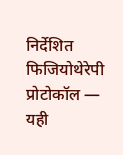निर्देशित फिजियोथेरेपी प्रोटोकॉल — यही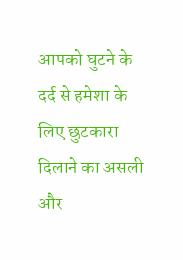आपको घुटने के दर्द से हमेशा के लिए छुटकारा दिलाने का असली और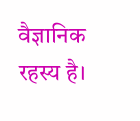वैज्ञानिक रहस्य है।